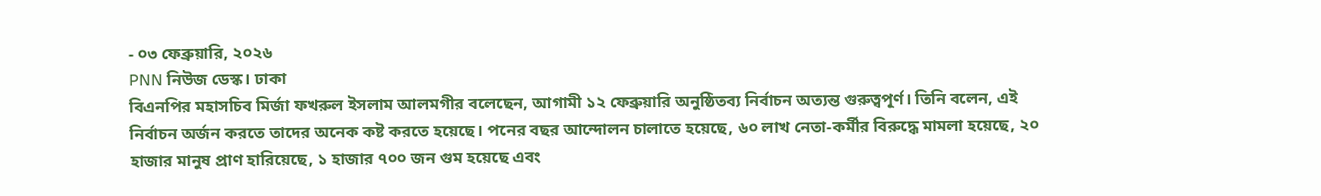- ০৩ ফেব্রুয়ারি, ২০২৬
PNN নিউজ ডেস্ক। ঢাকা
বিএনপির মহাসচিব মির্জা ফখরুল ইসলাম আলমগীর বলেছেন, আগামী ১২ ফেব্রুয়ারি অনুষ্ঠিতব্য নির্বাচন অত্যন্ত গুরুত্বপূর্ণ। তিনি বলেন, এই নির্বাচন অর্জন করতে তাদের অনেক কষ্ট করতে হয়েছে। পনের বছর আন্দোলন চালাতে হয়েছে, ৬০ লাখ নেতা-কর্মীর বিরুদ্ধে মামলা হয়েছে, ২০ হাজার মানুষ প্রাণ হারিয়েছে, ১ হাজার ৭০০ জন গুম হয়েছে এবং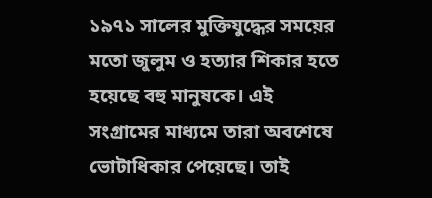১৯৭১ সালের মুক্তিযুদ্ধের সময়ের মতো জুলুম ও হত্যার শিকার হতে হয়েছে বহু মানুষকে। এই সংগ্রামের মাধ্যমে তারা অবশেষে ভোটাধিকার পেয়েছে। তাই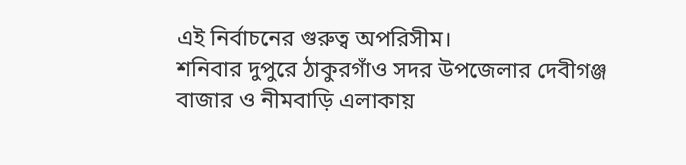এই নির্বাচনের গুরুত্ব অপরিসীম।
শনিবার দুপুরে ঠাকুরগাঁও সদর উপজেলার দেবীগঞ্জ বাজার ও নীমবাড়ি এলাকায়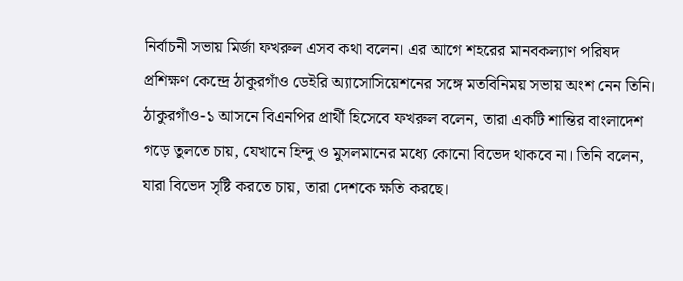নির্বাচনী সভায় মির্জা ফখরুল এসব কথা বলেন। এর আগে শহরের মানবকল্যাণ পরিষদ প্রশিক্ষণ কেন্দ্রে ঠাকুরগাঁও ডেইরি অ্যাসোসিয়েশনের সঙ্গে মতবিনিময় সভায় অংশ নেন তিনি।
ঠাকুরগাঁও-১ আসনে বিএনপির প্রার্থী হিসেবে ফখরুল বলেন, তারা একটি শান্তির বাংলাদেশ গড়ে তুলতে চায়, যেখানে হিন্দু ও মুসলমানের মধ্যে কোনো বিভেদ থাকবে না। তিনি বলেন, যারা বিভেদ সৃষ্টি করতে চায়, তারা দেশকে ক্ষতি করছে।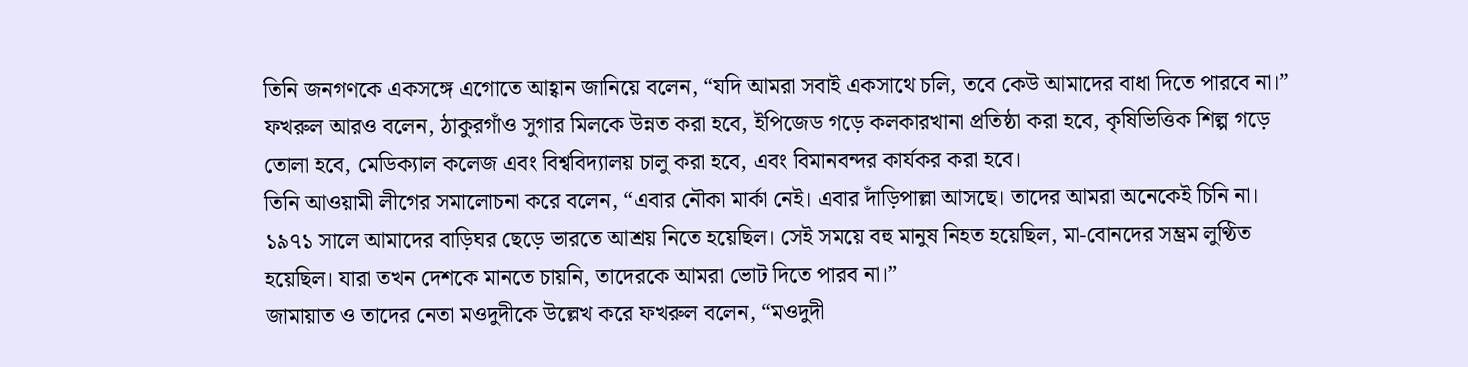তিনি জনগণকে একসঙ্গে এগোতে আহ্বান জানিয়ে বলেন, “যদি আমরা সবাই একসাথে চলি, তবে কেউ আমাদের বাধা দিতে পারবে না।”
ফখরুল আরও বলেন, ঠাকুরগাঁও সুগার মিলকে উন্নত করা হবে, ইপিজেড গড়ে কলকারখানা প্রতিষ্ঠা করা হবে, কৃষিভিত্তিক শিল্প গড়ে তোলা হবে, মেডিক্যাল কলেজ এবং বিশ্ববিদ্যালয় চালু করা হবে, এবং বিমানবন্দর কার্যকর করা হবে।
তিনি আওয়ামী লীগের সমালোচনা করে বলেন, “এবার নৌকা মার্কা নেই। এবার দাঁড়িপাল্লা আসছে। তাদের আমরা অনেকেই চিনি না। ১৯৭১ সালে আমাদের বাড়িঘর ছেড়ে ভারতে আশ্রয় নিতে হয়েছিল। সেই সময়ে বহু মানুষ নিহত হয়েছিল, মা-বোনদের সম্ভ্রম লুণ্ঠিত হয়েছিল। যারা তখন দেশকে মানতে চায়নি, তাদেরকে আমরা ভোট দিতে পারব না।”
জামায়াত ও তাদের নেতা মওদুদীকে উল্লেখ করে ফখরুল বলেন, “মওদুদী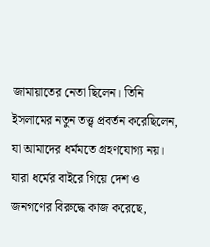জামায়াতের নেতা ছিলেন। তিনি ইসলামের নতুন তত্ত্ব প্রবর্তন করেছিলেন, যা আমাদের ধর্মমতে গ্রহণযোগ্য নয়। যারা ধর্মের বাইরে গিয়ে দেশ ও জনগণের বিরুদ্ধে কাজ করেছে,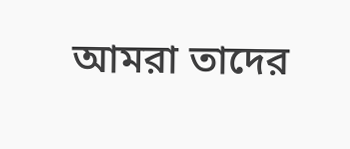আমরা তাদের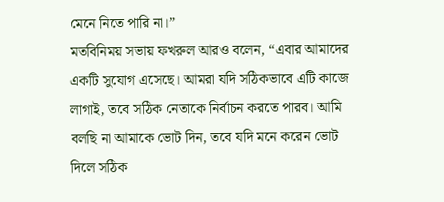মেনে নিতে পারি না।”
মতবিনিময় সভায় ফখরুল আরও বলেন, “এবার আমাদের একটি সুযোগ এসেছে। আমরা যদি সঠিকভাবে এটি কাজে লাগাই, তবে সঠিক নেতাকে নির্বাচন করতে পারব। আমি বলছি না আমাকে ভোট দিন, তবে যদি মনে করেন ভোট দিলে সঠিক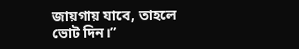জায়গায় যাবে, তাহলে ভোট দিন।”